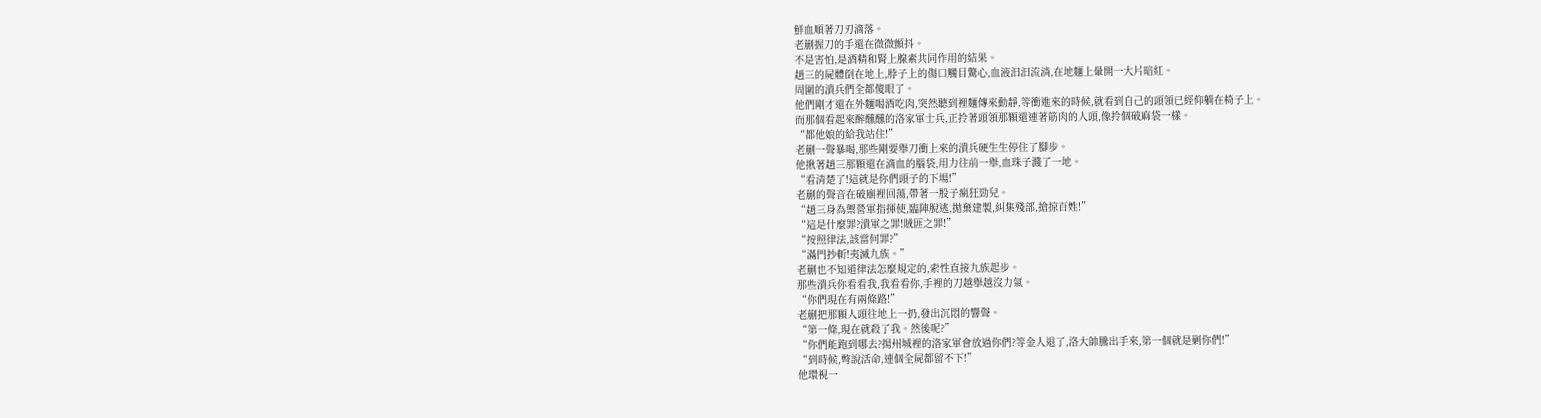鮮血順著刀刃滴落。
老蒯握刀的手還在微微顫抖。
不是害怕,是酒精和腎上腺素共同作用的結果。
趙三的屍體倒在地上,脖子上的傷口觸目驚心,血液汩汩流淌,在地麵上暈開一大片暗紅。
周圍的潰兵們全都傻眼了。
他們剛才還在外麵喝酒吃肉,突然聽到裡麵傳來動靜,等衝進來的時候,就看到自己的頭領已經仰躺在椅子上。
而那個看起來醉醺醺的洛家軍士兵,正拎著頭領那顆還連著筋肉的人頭,像拎個破麻袋一樣。
“都他娘的給我站住!”
老蒯一聲暴喝,那些剛要舉刀衝上來的潰兵硬生生停住了腳步。
他揪著趙三那顆還在滴血的腦袋,用力往前一舉,血珠子濺了一地。
“看清楚了!這就是你們頭子的下場!”
老蒯的聲音在破廟裡回蕩,帶著一股子瘋狂勁兒。
“趙三身為禦營軍指揮使,臨陣脫逃,拋棄建製,糾集殘部,搶掠百姓!”
“這是什麼罪?潰軍之罪!賊匪之罪!”
“按照律法,該當何罪?”
“滿門抄斬!夷滅九族。”
老蒯也不知道律法怎麼規定的,索性直接九族起步。
那些潰兵你看看我,我看看你,手裡的刀越舉越沒力氣。
“你們現在有兩條路!”
老蒯把那顆人頭往地上一扔,發出沉悶的響聲。
“第一條,現在就殺了我。然後呢?”
“你們能跑到哪去?揚州城裡的洛家軍會放過你們?等金人退了,洛大帥騰出手來,第一個就是剿你們!”
“到時候,彆說活命,連個全屍都留不下!”
他環視一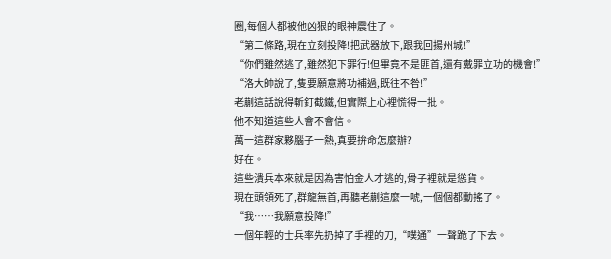圈,每個人都被他凶狠的眼神震住了。
“第二條路,現在立刻投降!把武器放下,跟我回揚州城!”
“你們雖然逃了,雖然犯下罪行!但畢竟不是匪首,還有戴罪立功的機會!”
“洛大帥說了,隻要願意將功補過,既往不咎!”
老蒯這話說得斬釘截鐵,但實際上心裡慌得一批。
他不知道這些人會不會信。
萬一這群家夥腦子一熱,真要拚命怎麼辦?
好在。
這些潰兵本來就是因為害怕金人才逃的,骨子裡就是慫貨。
現在頭領死了,群龍無首,再聽老蒯這麼一唬,一個個都動搖了。
“我……我願意投降!”
一個年輕的士兵率先扔掉了手裡的刀,“噗通”一聲跪了下去。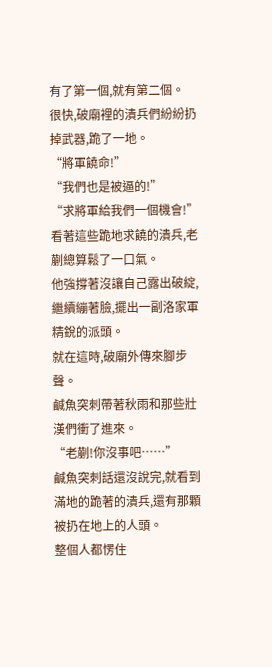有了第一個,就有第二個。
很快,破廟裡的潰兵們紛紛扔掉武器,跪了一地。
“將軍饒命!”
“我們也是被逼的!”
“求將軍給我們一個機會!”
看著這些跪地求饒的潰兵,老蒯總算鬆了一口氣。
他強撐著沒讓自己露出破綻,繼續繃著臉,擺出一副洛家軍精銳的派頭。
就在這時,破廟外傳來腳步聲。
鹹魚突刺帶著秋雨和那些壯漢們衝了進來。
“老蒯!你沒事吧……”
鹹魚突刺話還沒說完,就看到滿地的跪著的潰兵,還有那顆被扔在地上的人頭。
整個人都愣住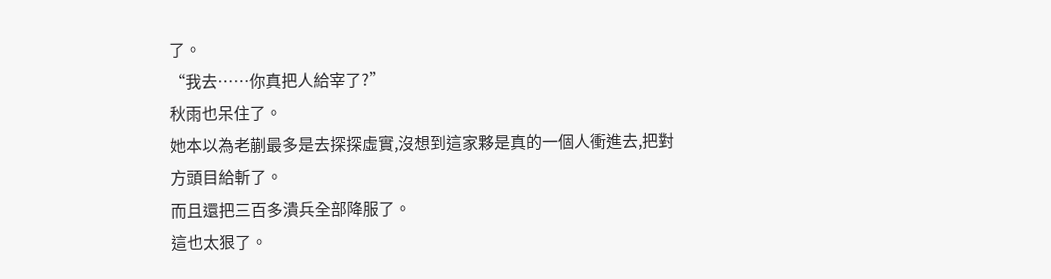了。
“我去……你真把人給宰了?”
秋雨也呆住了。
她本以為老蒯最多是去探探虛實,沒想到這家夥是真的一個人衝進去,把對方頭目給斬了。
而且還把三百多潰兵全部降服了。
這也太狠了。